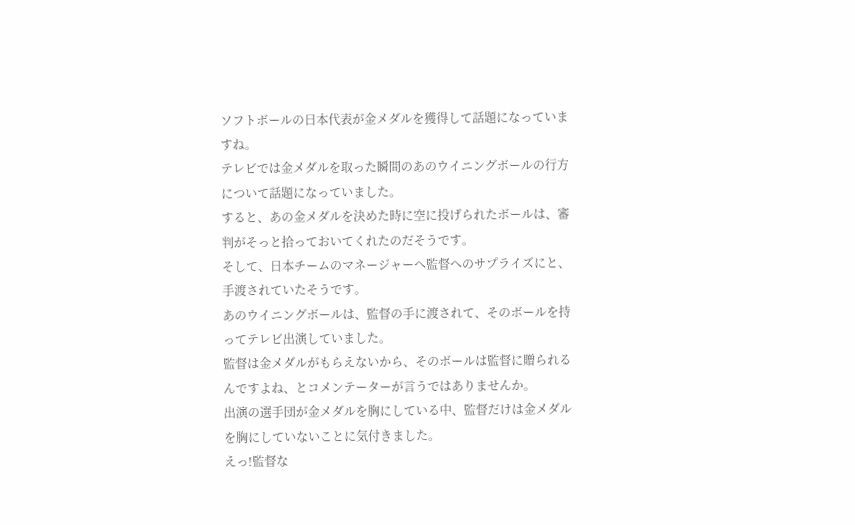ソフトボールの日本代表が金メダルを獲得して話題になっていますね。
テレビでは金メダルを取った瞬間のあのウイニングボールの行方について話題になっていました。
すると、あの金メダルを決めた時に空に投げられたボールは、審判がそっと拾っておいてくれたのだそうです。
そして、日本チームのマネージャーへ監督へのサプライズにと、手渡されていたそうです。
あのウイニングボールは、監督の手に渡されて、そのボールを持ってテレビ出演していました。
監督は金メダルがもらえないから、そのボールは監督に贈られるんですよね、とコメンテーターが言うではありませんか。
出演の選手団が金メダルを胸にしている中、監督だけは金メダルを胸にしていないことに気付きました。
えっ!監督な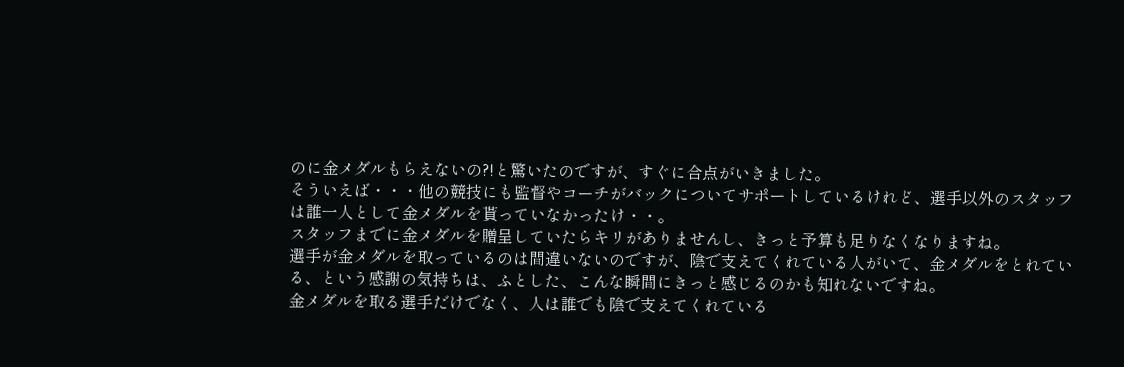のに金メダルもらえないの?!と驚いたのですが、すぐに合点がいきました。
そういえば・・・他の競技にも監督やコーチがバックについてサポートしているけれど、選手以外のスタッフは誰一人として金メダルを貰っていなかったけ・・。
スタッフまでに金メダルを贈呈していたらキリがありませんし、きっと予算も足りなくなりますね。
選手が金メダルを取っているのは間違いないのですが、陰で支えてくれている人がいて、金メダルをとれている、という感謝の気持ちは、ふとした、こんな瞬間にきっと感じるのかも知れないですね。
金メダルを取る選手だけでなく、人は誰でも陰で支えてくれている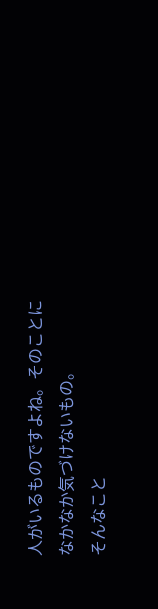人がいるものですよね。そのことになかなか気づけないもの。
そんなこと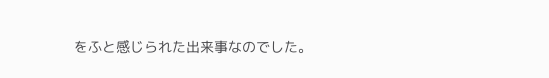をふと感じられた出来事なのでした。